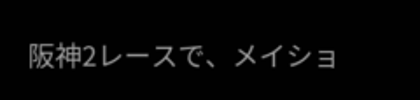阪神2レースで、メイショ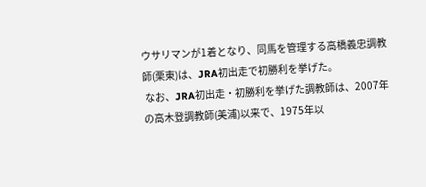ウサリマンが1着となり、同馬を管理する高橋義忠調教師(栗東)は、JRA初出走で初勝利を挙げた。
 なお、JRA初出走・初勝利を挙げた調教師は、2007年の高木登調教師(美浦)以来で、1975年以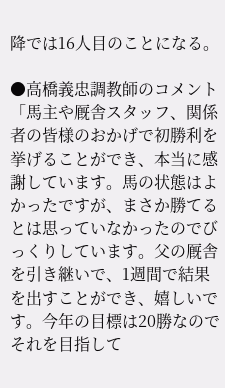降では16人目のことになる。

●高橋義忠調教師のコメント
「馬主や厩舎スタッフ、関係者の皆様のおかげで初勝利を挙げることができ、本当に感謝しています。馬の状態はよかったですが、まさか勝てるとは思っていなかったのでびっくりしています。父の厩舎を引き継いで、1週間で結果を出すことができ、嬉しいです。今年の目標は20勝なのでそれを目指して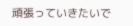頑張っていきたいで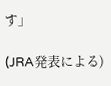す」

(JRA発表による)